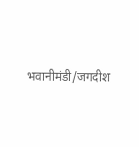भवानीमंडी/जगदीश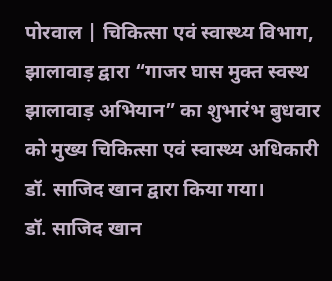पोरवाल | चिकित्सा एवं स्वास्थ्य विभाग, झालावाड़ द्वारा “गाजर घास मुक्त स्वस्थ झालावाड़ अभियान” का शुभारंभ बुधवार को मुख्य चिकित्सा एवं स्वास्थ्य अधिकारी डॉ. साजिद खान द्वारा किया गया।
डॉ. साजिद खान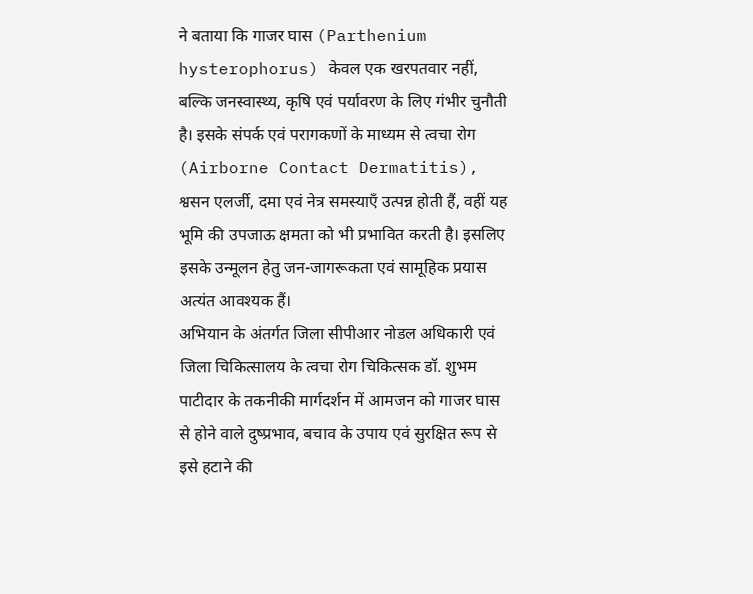ने बताया कि गाजर घास (Parthenium hysterophorus) केवल एक खरपतवार नहीं, बल्कि जनस्वास्थ्य, कृषि एवं पर्यावरण के लिए गंभीर चुनौती है। इसके संपर्क एवं परागकणों के माध्यम से त्वचा रोग (Airborne Contact Dermatitis), श्वसन एलर्जी, दमा एवं नेत्र समस्याएँ उत्पन्न होती हैं, वहीं यह भूमि की उपजाऊ क्षमता को भी प्रभावित करती है। इसलिए इसके उन्मूलन हेतु जन-जागरूकता एवं सामूहिक प्रयास अत्यंत आवश्यक हैं।
अभियान के अंतर्गत जिला सीपीआर नोडल अधिकारी एवं जिला चिकित्सालय के त्वचा रोग चिकित्सक डॉ. शुभम पाटीदार के तकनीकी मार्गदर्शन में आमजन को गाजर घास से होने वाले दुष्प्रभाव, बचाव के उपाय एवं सुरक्षित रूप से इसे हटाने की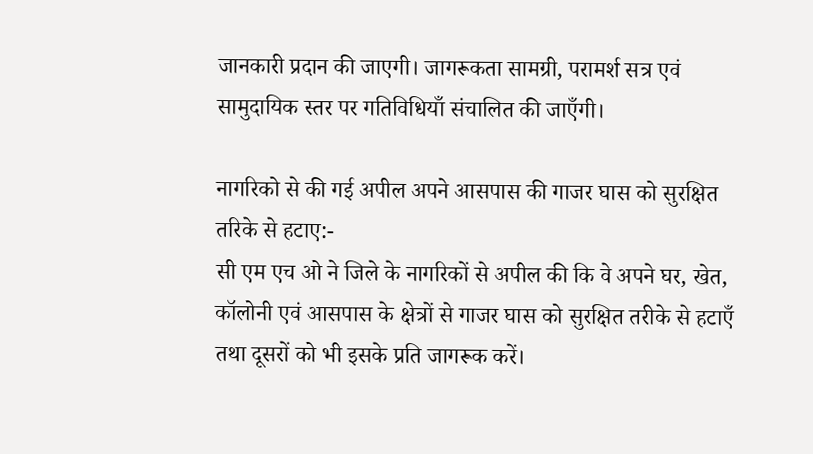जानकारी प्रदान की जाएगी। जागरूकता सामग्री, परामर्श सत्र एवं सामुदायिक स्तर पर गतिविधियाँ संचालित की जाएँगी।

नागरिको से की गई अपील अपने आसपास की गाजर घास को सुरक्षित तरिके से हटाए:-
सी एम एच ओ ने जिले के नागरिकों से अपील की कि वे अपने घर, खेत, कॉलोनी एवं आसपास के क्षेत्रों से गाजर घास को सुरक्षित तरीके से हटाएँ तथा दूसरों को भी इसके प्रति जागरूक करें।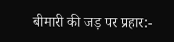बीमारी की जड़ पर प्रहार:-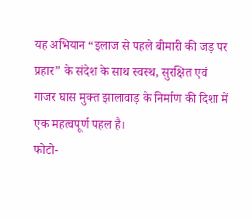यह अभियान “इलाज से पहले बीमारी की जड़ पर प्रहार” के संदेश के साथ स्वस्थ, सुरक्षित एवं गाजर घास मुक्त झालावाड़ के निर्माण की दिशा में एक महत्वपूर्ण पहल है।
फोटो-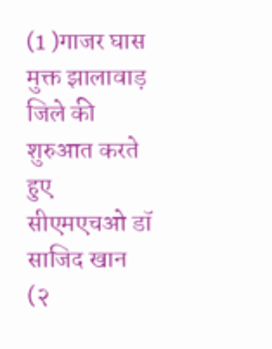(1 )गाजर घास मुक्त झालावाड़ जिले की शुरुआत करते हुए सीएमएचओ डॉ साजिद खान
(२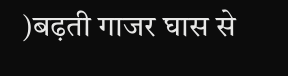)बढ़ती गाजर घास से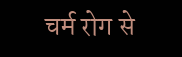चर्म रोग से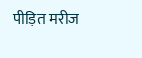पीड़ित मरीज